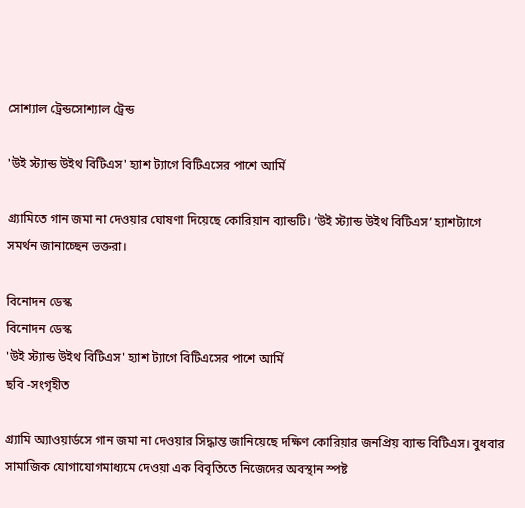সোশ্যাল ট্রেন্ডসোশ্যাল ট্রেন্ড

'উই স্ট্যান্ড উইথ বিটিএস' হ্যাশ ট্যাগে বিটিএসের পাশে আর্মি

গ্র্যামিতে গান জমা না দেওয়ার ঘোষণা দিয়েছে কোরিয়ান ব্যান্ডটি। ‘উই স্ট্যান্ড উইথ বিটিএস’ হ্যাশট্যাগে সমর্থন জানাচ্ছেন ভক্তরা।

বিনোদন ডেস্ক
বিনোদন ডেস্ক
'উই স্ট্যান্ড উইথ বিটিএস' হ্যাশ ট্যাগে বিটিএসের পাশে আর্মি
ছবি -সংগৃহীত

গ্র্যামি অ্যাওয়ার্ডসে গান জমা না দেওয়ার সিদ্ধান্ত জানিয়েছে দক্ষিণ কোরিয়ার জনপ্রিয় ব্যান্ড বিটিএস। বুধবার সামাজিক যোগাযোগমাধ্যমে দেওয়া এক বিবৃতিতে নিজেদের অবস্থান স্পষ্ট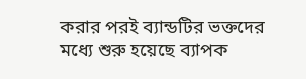করার পরই ব্যান্ডটির ভক্তদের মধ্যে শুরু হয়েছে ব্যাপক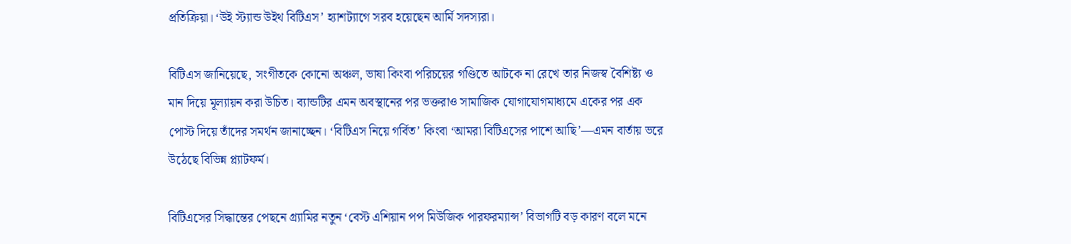প্রতিক্রিয়া। ‘উই স্ট্যান্ড উইথ বিটিএস’ হ্যাশট্যাগে সরব হয়েছেন আর্মি সদস্যরা।

বিটিএস জানিয়েছে, সংগীতকে কোনো অঞ্চল, ভাষা কিংবা পরিচয়ের গণ্ডিতে আটকে না রেখে তার নিজস্ব বৈশিষ্ট্য ও মান দিয়ে মূল্যায়ন করা উচিত। ব্যান্ডটির এমন অবস্থানের পর ভক্তরাও সামাজিক যোগাযোগমাধ্যমে একের পর এক পোস্ট দিয়ে তাঁদের সমর্থন জানাচ্ছেন। ‘বিটিএস নিয়ে গর্বিত’ কিংবা ‘আমরা বিটিএসের পাশে আছি’—এমন বার্তায় ভরে উঠেছে বিভিন্ন প্ল্যাটফর্ম।

বিটিএসের সিদ্ধান্তের পেছনে গ্র্যামির নতুন ‘বেস্ট এশিয়ান পপ মিউজিক পারফরম্যান্স’ বিভাগটি বড় কারণ বলে মনে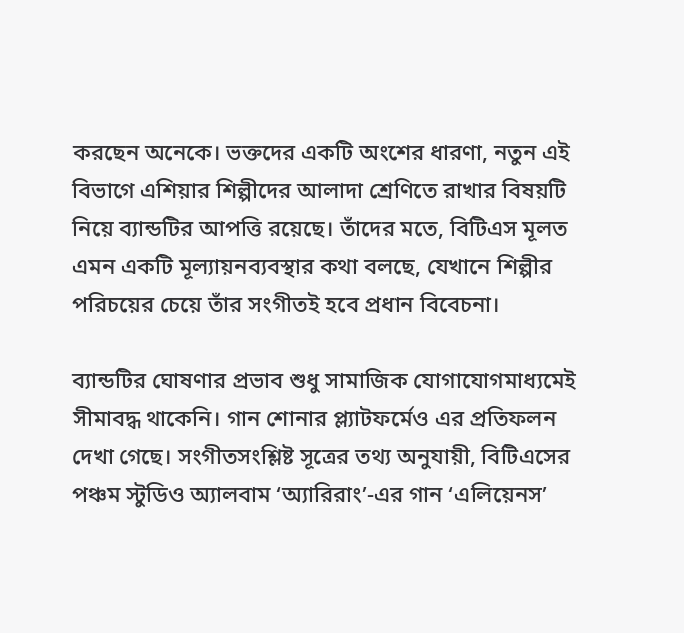করছেন অনেকে। ভক্তদের একটি অংশের ধারণা, নতুন এই বিভাগে এশিয়ার শিল্পীদের আলাদা শ্রেণিতে রাখার বিষয়টি নিয়ে ব্যান্ডটির আপত্তি রয়েছে। তাঁদের মতে, বিটিএস মূলত এমন একটি মূল্যায়নব্যবস্থার কথা বলছে, যেখানে শিল্পীর পরিচয়ের চেয়ে তাঁর সংগীতই হবে প্রধান বিবেচনা।

ব্যান্ডটির ঘোষণার প্রভাব শুধু সামাজিক যোগাযোগমাধ্যমেই সীমাবদ্ধ থাকেনি। গান শোনার প্ল্যাটফর্মেও এর প্রতিফলন দেখা গেছে। সংগীতসংশ্লিষ্ট সূত্রের তথ্য অনুযায়ী, বিটিএসের পঞ্চম স্টুডিও অ্যালবাম ‘অ্যারিরাং’-এর গান ‘এলিয়েনস’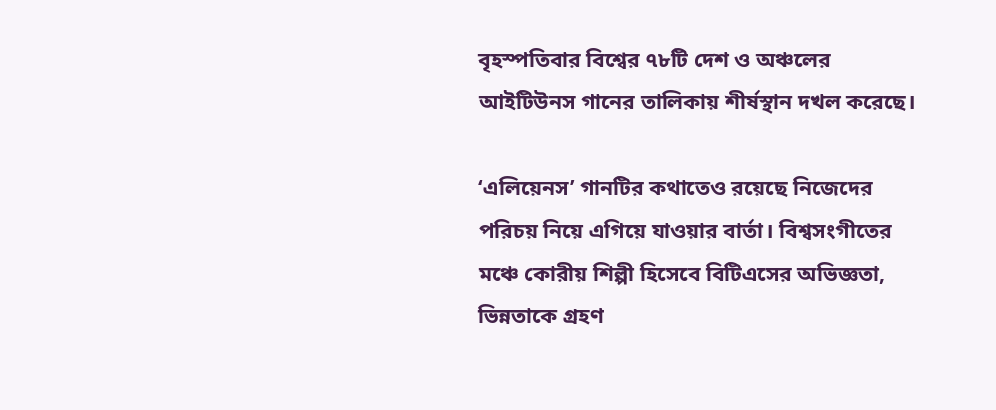বৃহস্পতিবার বিশ্বের ৭৮টি দেশ ও অঞ্চলের আইটিউনস গানের তালিকায় শীর্ষস্থান দখল করেছে।

‘এলিয়েনস’ গানটির কথাতেও রয়েছে নিজেদের পরিচয় নিয়ে এগিয়ে যাওয়ার বার্তা। বিশ্বসংগীতের মঞ্চে কোরীয় শিল্পী হিসেবে বিটিএসের অভিজ্ঞতা, ভিন্নতাকে গ্রহণ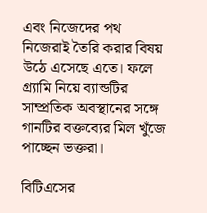এবং নিজেদের পথ নিজেরাই তৈরি করার বিষয় উঠে এসেছে এতে। ফলে গ্র্যামি নিয়ে ব্যান্ডটির সাম্প্রতিক অবস্থানের সঙ্গে গানটির বক্তব্যের মিল খুঁজে পাচ্ছেন ভক্তরা।

বিটিএসের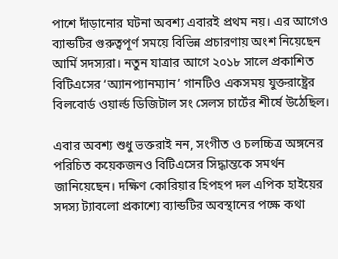পাশে দাঁড়ানোর ঘটনা অবশ্য এবারই প্রথম নয়। এর আগেও ব্যান্ডটির গুরুত্বপূর্ণ সময়ে বিভিন্ন প্রচারণায় অংশ নিয়েছেন আর্মি সদস্যরা। নতুন যাত্রার আগে ২০১৮ সালে প্রকাশিত বিটিএসের ‘অ্যানপ্যানম্যান’ গানটিও একসময় যুক্তরাষ্ট্রের বিলবোর্ড ওয়ার্ল্ড ডিজিটাল সং সেলস চার্টের শীর্ষে উঠেছিল।

এবার অবশ্য শুধু ভক্তরাই নন, সংগীত ও চলচ্চিত্র অঙ্গনের পরিচিত কয়েকজনও বিটিএসের সিদ্ধান্তকে সমর্থন জানিয়েছেন। দক্ষিণ কোরিয়ার হিপহপ দল এপিক হাইয়ের সদস্য ট্যাবলো প্রকাশ্যে ব্যান্ডটির অবস্থানের পক্ষে কথা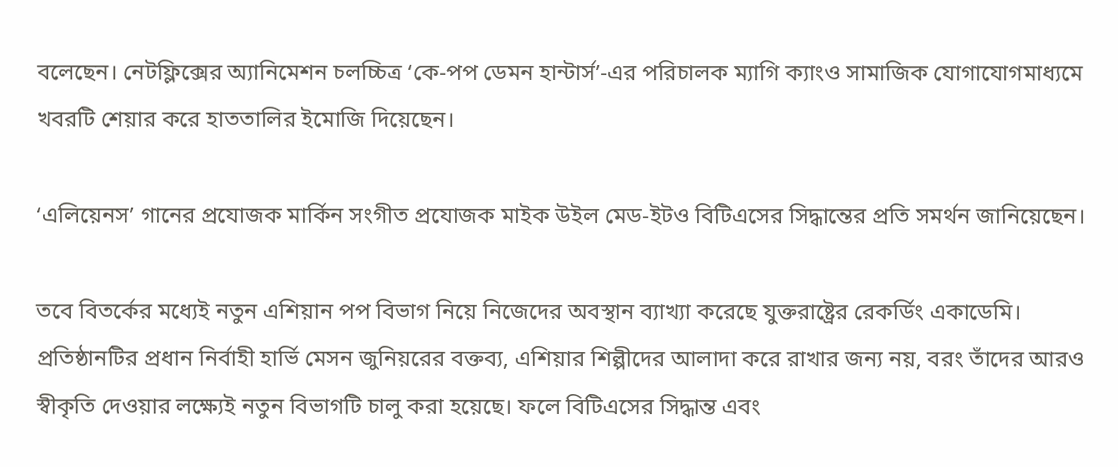বলেছেন। নেটফ্লিক্সের অ্যানিমেশন চলচ্চিত্র ‘কে-পপ ডেমন হান্টার্স’-এর পরিচালক ম্যাগি ক্যাংও সামাজিক যোগাযোগমাধ্যমে খবরটি শেয়ার করে হাততালির ইমোজি দিয়েছেন।

‘এলিয়েনস’ গানের প্রযোজক মার্কিন সংগীত প্রযোজক মাইক উইল মেড-ইটও বিটিএসের সিদ্ধান্তের প্রতি সমর্থন জানিয়েছেন।

তবে বিতর্কের মধ্যেই নতুন এশিয়ান পপ বিভাগ নিয়ে নিজেদের অবস্থান ব্যাখ্যা করেছে যুক্তরাষ্ট্রের রেকর্ডিং একাডেমি। প্রতিষ্ঠানটির প্রধান নির্বাহী হার্ভি মেসন জুনিয়রের বক্তব্য, এশিয়ার শিল্পীদের আলাদা করে রাখার জন্য নয়, বরং তাঁদের আরও স্বীকৃতি দেওয়ার লক্ষ্যেই নতুন বিভাগটি চালু করা হয়েছে। ফলে বিটিএসের সিদ্ধান্ত এবং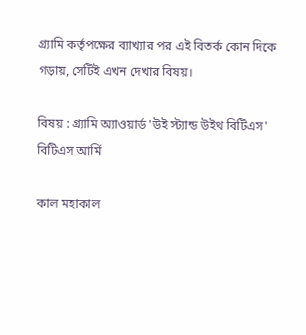গ্র্যামি কর্তৃপক্ষের ব্যাখ্যার পর এই বিতর্ক কোন দিকে গড়ায়, সেটিই এখন দেখার বিষয়।

বিষয় : গ্র্যামি অ্যাওয়ার্ড 'উই স্ট্যান্ড উইথ বিটিএস' বিটিএস আর্মি

কাল মহাকাল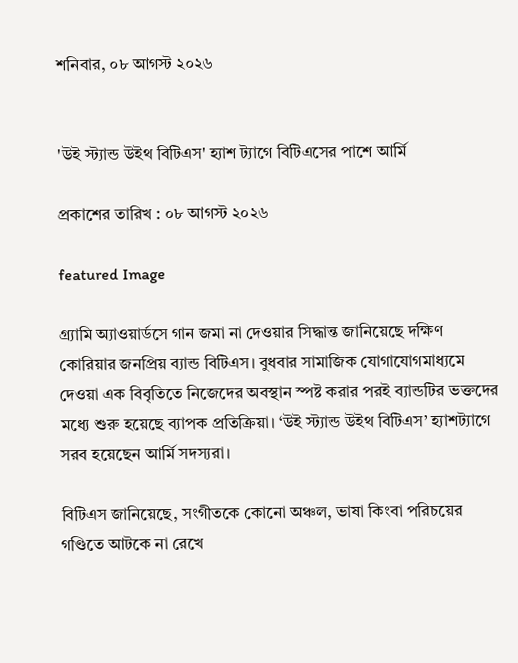শনিবার, ০৮ আগস্ট ২০২৬


'উই স্ট্যান্ড উইথ বিটিএস' হ্যাশ ট্যাগে বিটিএসের পাশে আর্মি

প্রকাশের তারিখ : ০৮ আগস্ট ২০২৬

featured Image

গ্র্যামি অ্যাওয়ার্ডসে গান জমা না দেওয়ার সিদ্ধান্ত জানিয়েছে দক্ষিণ কোরিয়ার জনপ্রিয় ব্যান্ড বিটিএস। বুধবার সামাজিক যোগাযোগমাধ্যমে দেওয়া এক বিবৃতিতে নিজেদের অবস্থান স্পষ্ট করার পরই ব্যান্ডটির ভক্তদের মধ্যে শুরু হয়েছে ব্যাপক প্রতিক্রিয়া। ‘উই স্ট্যান্ড উইথ বিটিএস’ হ্যাশট্যাগে সরব হয়েছেন আর্মি সদস্যরা।

বিটিএস জানিয়েছে, সংগীতকে কোনো অঞ্চল, ভাষা কিংবা পরিচয়ের গণ্ডিতে আটকে না রেখে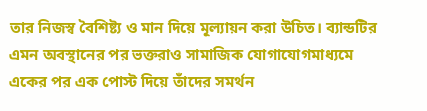তার নিজস্ব বৈশিষ্ট্য ও মান দিয়ে মূল্যায়ন করা উচিত। ব্যান্ডটির এমন অবস্থানের পর ভক্তরাও সামাজিক যোগাযোগমাধ্যমে একের পর এক পোস্ট দিয়ে তাঁদের সমর্থন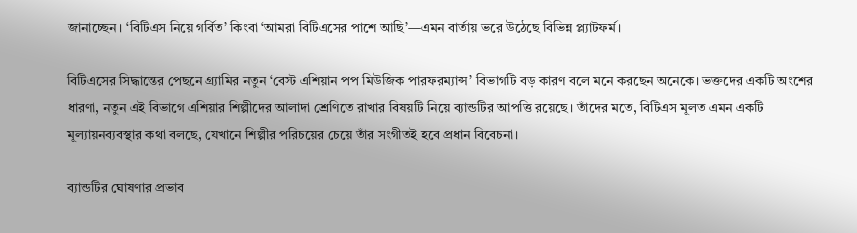জানাচ্ছেন। ‘বিটিএস নিয়ে গর্বিত’ কিংবা ‘আমরা বিটিএসের পাশে আছি’—এমন বার্তায় ভরে উঠেছে বিভিন্ন প্ল্যাটফর্ম।

বিটিএসের সিদ্ধান্তের পেছনে গ্র্যামির নতুন ‘বেস্ট এশিয়ান পপ মিউজিক পারফরম্যান্স’ বিভাগটি বড় কারণ বলে মনে করছেন অনেকে। ভক্তদের একটি অংশের ধারণা, নতুন এই বিভাগে এশিয়ার শিল্পীদের আলাদা শ্রেণিতে রাখার বিষয়টি নিয়ে ব্যান্ডটির আপত্তি রয়েছে। তাঁদের মতে, বিটিএস মূলত এমন একটি মূল্যায়নব্যবস্থার কথা বলছে, যেখানে শিল্পীর পরিচয়ের চেয়ে তাঁর সংগীতই হবে প্রধান বিবেচনা।

ব্যান্ডটির ঘোষণার প্রভাব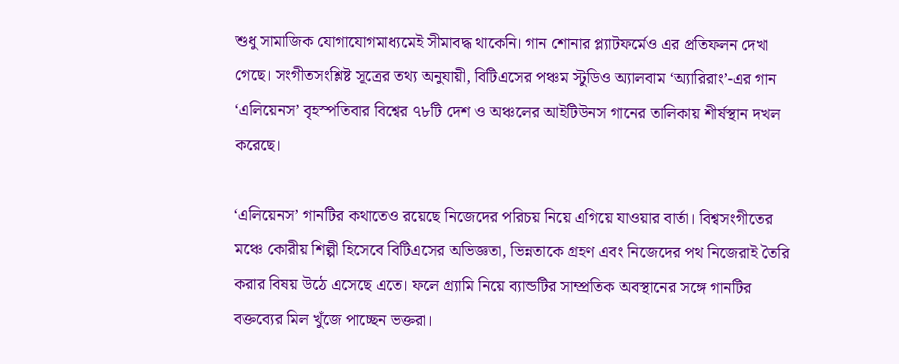শুধু সামাজিক যোগাযোগমাধ্যমেই সীমাবদ্ধ থাকেনি। গান শোনার প্ল্যাটফর্মেও এর প্রতিফলন দেখা গেছে। সংগীতসংশ্লিষ্ট সূত্রের তথ্য অনুযায়ী, বিটিএসের পঞ্চম স্টুডিও অ্যালবাম ‘অ্যারিরাং’-এর গান ‘এলিয়েনস’ বৃহস্পতিবার বিশ্বের ৭৮টি দেশ ও অঞ্চলের আইটিউনস গানের তালিকায় শীর্ষস্থান দখল করেছে।

‘এলিয়েনস’ গানটির কথাতেও রয়েছে নিজেদের পরিচয় নিয়ে এগিয়ে যাওয়ার বার্তা। বিশ্বসংগীতের মঞ্চে কোরীয় শিল্পী হিসেবে বিটিএসের অভিজ্ঞতা, ভিন্নতাকে গ্রহণ এবং নিজেদের পথ নিজেরাই তৈরি করার বিষয় উঠে এসেছে এতে। ফলে গ্র্যামি নিয়ে ব্যান্ডটির সাম্প্রতিক অবস্থানের সঙ্গে গানটির বক্তব্যের মিল খুঁজে পাচ্ছেন ভক্তরা।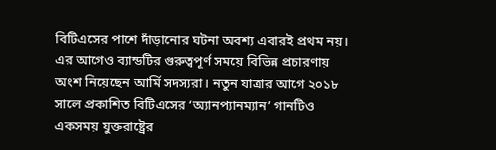বিটিএসের পাশে দাঁড়ানোর ঘটনা অবশ্য এবারই প্রথম নয়। এর আগেও ব্যান্ডটির গুরুত্বপূর্ণ সময়ে বিভিন্ন প্রচারণায় অংশ নিয়েছেন আর্মি সদস্যরা। নতুন যাত্রার আগে ২০১৮ সালে প্রকাশিত বিটিএসের ‘অ্যানপ্যানম্যান’ গানটিও একসময় যুক্তরাষ্ট্রের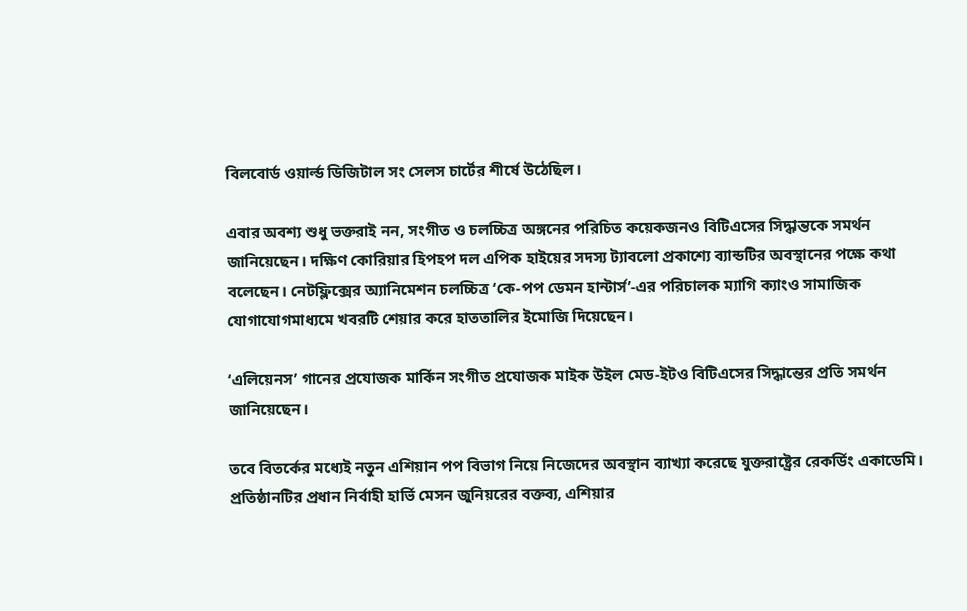বিলবোর্ড ওয়ার্ল্ড ডিজিটাল সং সেলস চার্টের শীর্ষে উঠেছিল।

এবার অবশ্য শুধু ভক্তরাই নন, সংগীত ও চলচ্চিত্র অঙ্গনের পরিচিত কয়েকজনও বিটিএসের সিদ্ধান্তকে সমর্থন জানিয়েছেন। দক্ষিণ কোরিয়ার হিপহপ দল এপিক হাইয়ের সদস্য ট্যাবলো প্রকাশ্যে ব্যান্ডটির অবস্থানের পক্ষে কথা বলেছেন। নেটফ্লিক্সের অ্যানিমেশন চলচ্চিত্র ‘কে-পপ ডেমন হান্টার্স’-এর পরিচালক ম্যাগি ক্যাংও সামাজিক যোগাযোগমাধ্যমে খবরটি শেয়ার করে হাততালির ইমোজি দিয়েছেন।

‘এলিয়েনস’ গানের প্রযোজক মার্কিন সংগীত প্রযোজক মাইক উইল মেড-ইটও বিটিএসের সিদ্ধান্তের প্রতি সমর্থন জানিয়েছেন।

তবে বিতর্কের মধ্যেই নতুন এশিয়ান পপ বিভাগ নিয়ে নিজেদের অবস্থান ব্যাখ্যা করেছে যুক্তরাষ্ট্রের রেকর্ডিং একাডেমি। প্রতিষ্ঠানটির প্রধান নির্বাহী হার্ভি মেসন জুনিয়রের বক্তব্য, এশিয়ার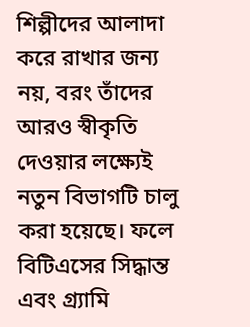শিল্পীদের আলাদা করে রাখার জন্য নয়, বরং তাঁদের আরও স্বীকৃতি দেওয়ার লক্ষ্যেই নতুন বিভাগটি চালু করা হয়েছে। ফলে বিটিএসের সিদ্ধান্ত এবং গ্র্যামি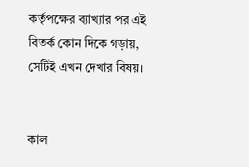কর্তৃপক্ষের ব্যাখ্যার পর এই বিতর্ক কোন দিকে গড়ায়, সেটিই এখন দেখার বিষয়।


কাল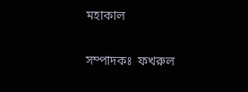মহাকাল

সম্পাদকঃ  ফখরুল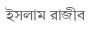ইসলাম রাজীব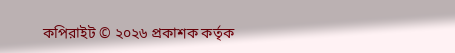কপিরাইট © ২০২৬ প্রকাশক কর্তৃক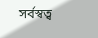সর্বস্বত্ব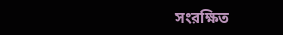সংরক্ষিত